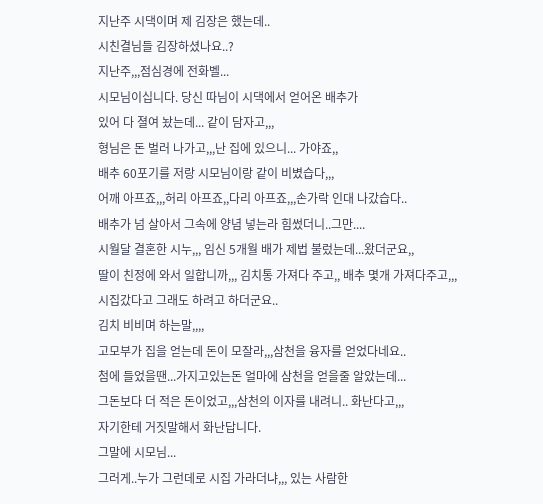지난주 시댁이며 제 김장은 했는데..
시친결님들 김장하셨나요..?
지난주,,,점심경에 전화벨...
시모님이십니다. 당신 따님이 시댁에서 얻어온 배추가
있어 다 졀여 놨는데... 같이 담자고,,,
형님은 돈 벌러 나가고,,,난 집에 있으니... 가야죠,,
배추 60포기를 저랑 시모님이랑 같이 비볐습다,,,
어깨 아프죠,,,허리 아프죠,,다리 아프죠,,,손가락 인대 나갔습다..
배추가 넘 살아서 그속에 양념 넣는라 힘썼더니..그만....
시월달 결혼한 시누,,, 임신 5개월 배가 제법 불렀는데...왔더군요,,
딸이 친정에 와서 일합니까,,, 김치통 가져다 주고,, 배추 몇개 가져다주고,,,
시집갔다고 그래도 하려고 하더군요..
김치 비비며 하는말,,,,
고모부가 집을 얻는데 돈이 모잘라,,,삼천을 융자를 얻었다네요..
첨에 들었을땐...가지고있는돈 얼마에 삼천을 얻을줄 알았는데...
그돈보다 더 적은 돈이었고,,,삼천의 이자를 내려니.. 화난다고,,,
자기한테 거짓말해서 화난답니다.
그말에 시모님...
그러게..누가 그런데로 시집 가라더냐,,, 있는 사람한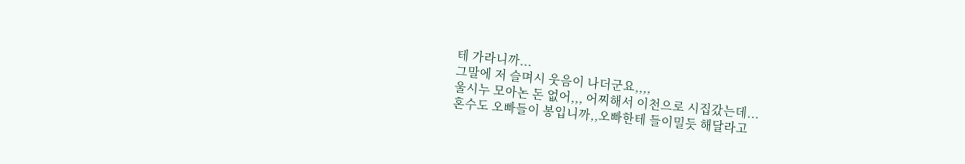테 가라니까...
그말에 저 슬며시 웃음이 나더군요,,,,
울시누 모아논 돈 없어,,, 어찌해서 이천으로 시집갔는데...
혼수도 오빠들이 봉입니까,,오빠한테 들이밀듯 해달라고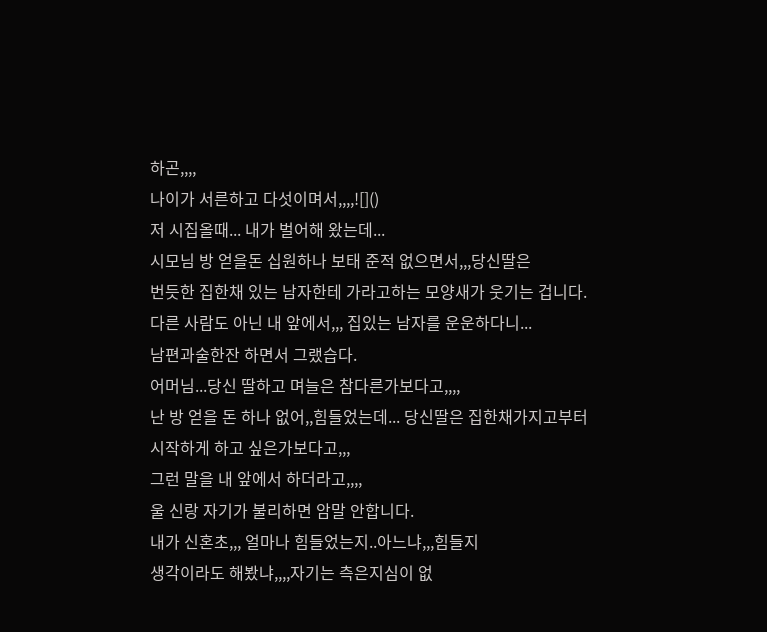하곤,,,,
나이가 서른하고 다섯이며서,,,,![]()
저 시집올때... 내가 벌어해 왔는데...
시모님 방 얻을돈 십원하나 보태 준적 없으면서,,,당신딸은
번듯한 집한채 있는 남자한테 가라고하는 모양새가 웃기는 겁니다.
다른 사람도 아닌 내 앞에서,,, 집있는 남자를 운운하다니...
남편과술한잔 하면서 그랬습다.
어머님...당신 딸하고 며늘은 참다른가보다고,,,,
난 방 얻을 돈 하나 없어,,힘들었는데... 당신딸은 집한채가지고부터
시작하게 하고 싶은가보다고,,,
그런 말을 내 앞에서 하더라고,,,,
울 신랑 자기가 불리하면 암말 안합니다.
내가 신혼초,,, 얼마나 힘들었는지..아느냐,,,힘들지
생각이라도 해봤냐,,,,자기는 측은지심이 없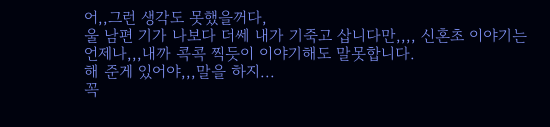어,,그런 생각도 못했을꺼다,
울 남편 기가 나보다 더쎄 내가 기죽고 삽니다만,,,, 신혼초 이야기는
언제나,,,내까 콕콕 찍듯이 이야기해도 말못합니다.
해 준게 있어야,,,말을 하지...
꼭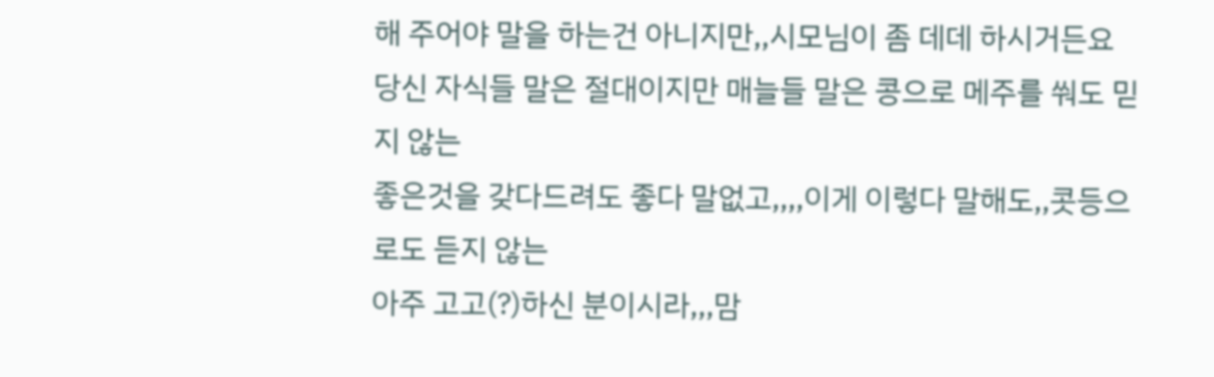해 주어야 말을 하는건 아니지만,,시모님이 좀 데데 하시거든요
당신 자식들 말은 절대이지만 매늘들 말은 콩으로 메주를 쒀도 믿지 않는
좋은것을 갖다드려도 좋다 말없고,,,,이게 이렇다 말해도,,콧등으로도 듣지 않는
아주 고고(?)하신 분이시라,,,맘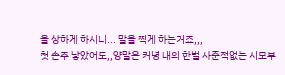을 상하게 하시니... 말을 찍게 하는거죠,,,
첫 손주 낳았어도,,양말은 커녕 내의 한벌 사준적없는 시모부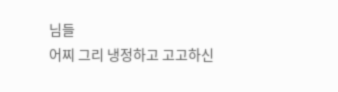님들
어찌 그리 냉정하고 고고하신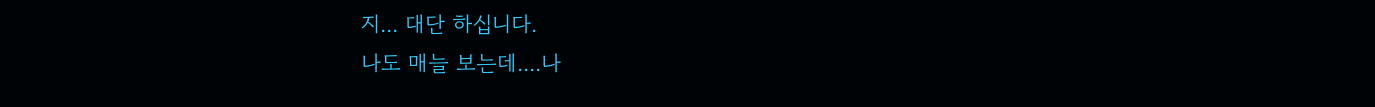지... 대단 하십니다.
나도 매늘 보는데....나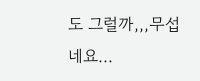도 그럴까,,,무섭네요...